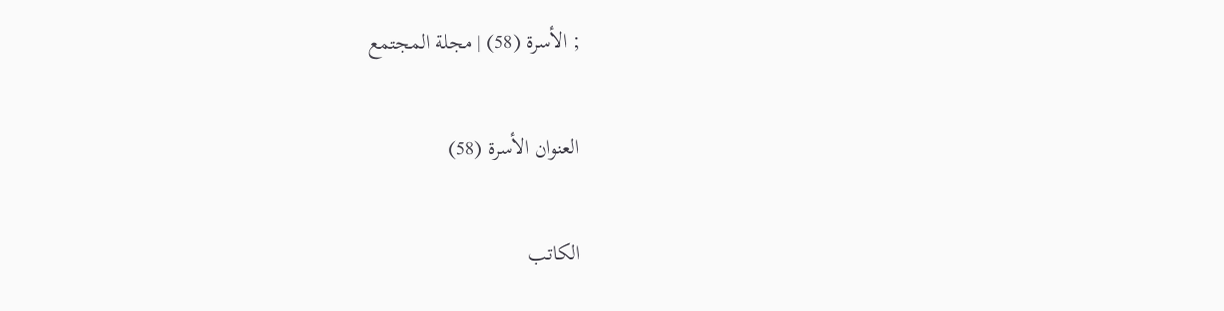; الأسرة (58) | مجلة المجتمع

العنوان الأسرة (58)

الكاتب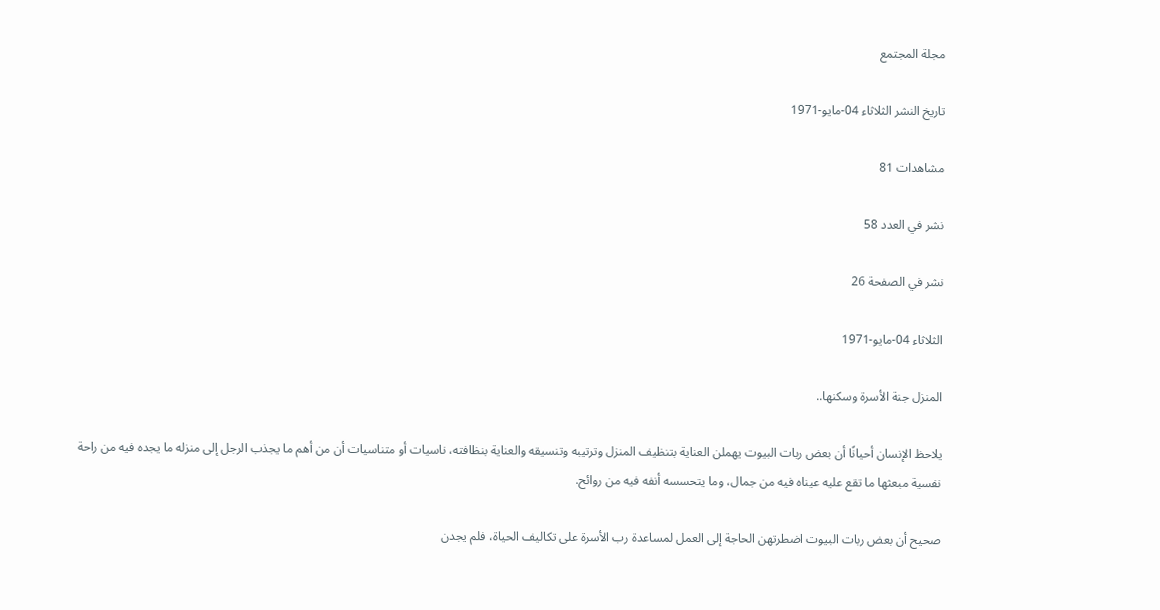مجلة المجتمع

تاريخ النشر الثلاثاء 04-مايو-1971

مشاهدات 81

نشر في العدد 58

نشر في الصفحة 26

الثلاثاء 04-مايو-1971

المنزل جنة الأسرة وسكنها..

يلاحظ الإنسان أحيانًا أن بعض ربات البيوت يهملن العناية بتنظيف المنزل وترتيبه وتنسيقه والعناية بنظافته، ناسيات أو متناسيات أن من أهم ما يجذب الرجل إلى منزله ما يجده فيه من راحة نفسية مبعثها ما تقع عليه عيناه فيه من جمال، وما يتحسسه أنفه فيه من روائح.

صحيح أن بعض ربات البيوت اضطرتهن الحاجة إلى العمل لمساعدة رب الأسرة على تكاليف الحياة، فلم يجدن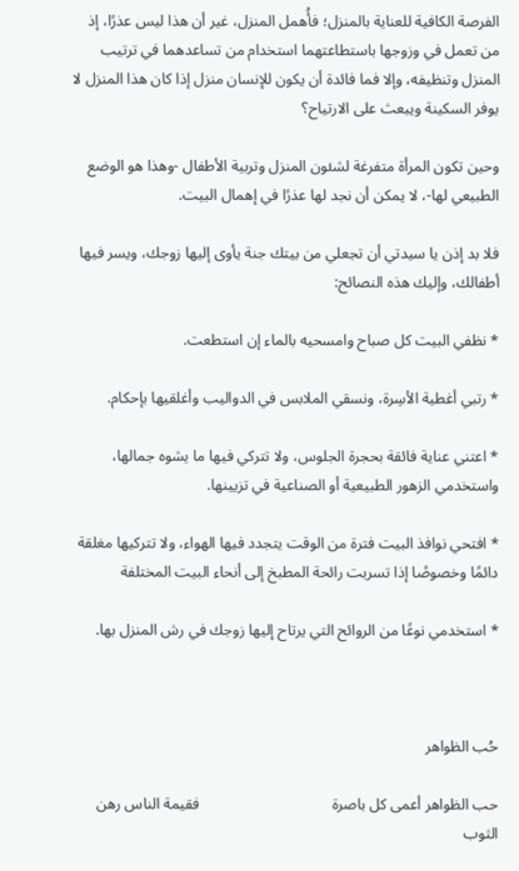الفرصة الكافية للعناية بالمنزل؛ فأُهمل المنزل، غير أن هذا ليس عذرًا، إذ من تعمل في وزوجها باستطاعتهما استخدام من تساعدهما في ترتيب المنزل وتنظيفه، وإلا فما فائدة أن يكون للإنسان منزل إذا كان هذا المنزل لا يوفر السكينة ويبعث على الارتياح؟

وحين تكون المرأة متفرغة لشئون المنزل وتربية الأطفال -وهذا هو الوضع الطبيعي لها-، لا يمكن أن نجد لها عذرًا في إهمال البيت.

فلا بد إذن يا سيدتي أن تجعلي من بيتك جنة يأوى إليها زوجك، ويسر فيها أطفالك، وإليك هذه النصائح:

* نظفي البيت كل صباح وامسحيه بالماء إن استطعت.

* رتبي أغطية الأسِرة، ونسقي الملابس في الدواليب وأغلقيها بإحكام.

* اعتني عناية فائقة بحجرة الجلوس، ولا تتركي فيها ما يشوه جمالها، واستخدمي الزهور الطبيعية أو الصناعية في تزيينها.

* افتحي نوافذ البيت فترة من الوقت يتجدد فيها الهواء، ولا تتركيها مغلقة دائمًا وخصوصًا إذا تسربت رائحة المطبخ إلى أنحاء البيت المختلفة

* استخدمي نوعًا من الروائح التي يرتاح إليها زوجك في رش المنزل بها.



حُب الظواهر

حب الظواهر أعمى كل باصرة                                  فقيمة الناس رهن الثوب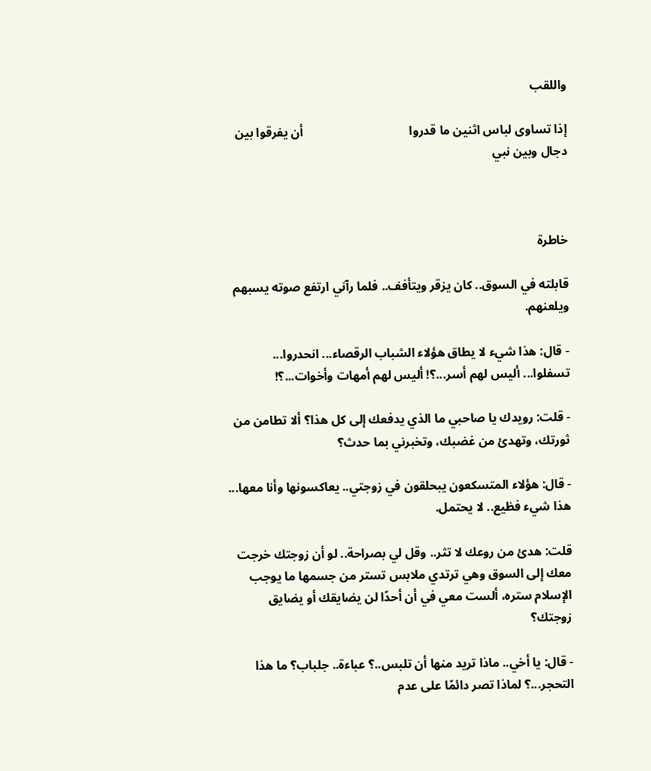واللقب

إذا تساوى لباس اثنين ما قدروا                                  أن يفرقوا بين دجال وبين نبي



خاطرة

قابلته في السوق.. كان يزقر ويتأفف.. فلما رآني ارتفع صوته يسبهم ويلعنهم.

- قال: هذا شيء لا يطاق هؤلاء الشباب الرقصاء... انحدروا... تسفلوا... أليس لهم أسر...؟! أليس لهم أمهات وأخوات...؟!

- قلت: رويدك يا صاحبي ما الذي يدفعك إلى كل هذا؟ ألا تطامن من ثورتك، وتهدئ من غضبك، وتخبرني بما حدث؟

- قال: هؤلاء المتسكعون يبحلقون في زوجتي.. يعاكسونها وأنا معها... هذا شيء فظيع.. لا يحتمل.

قلت: هدئ من روعك لا تثر.. وقل لي بصراحة.. لو أن زوجتك خرجت معك إلى السوق وهي ترتدي ملابس تستر من جسمها ما يوجب الإسلام ستره، ألست معي في أن أحدًا لن يضايقك أو يضايق زوجتك؟

- قال: يا أخي.. ماذا تريد منها أن تلبس..؟ عباءة.. جلباب؟ ما هذا التحجر...؟ لماذا تصر دائمًا على عدم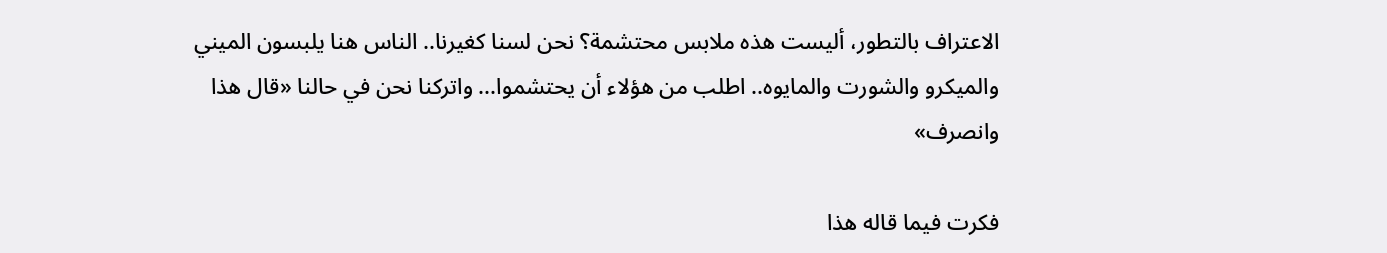الاعتراف بالتطور، أليست هذه ملابس محتشمة؟ نحن لسنا كغيرنا.. الناس هنا يلبسون الميني والميكرو والشورت والمايوه.. اطلب من هؤلاء أن يحتشموا... واتركنا نحن في حالنا «قال هذا وانصرف»

فكرت فيما قاله هذا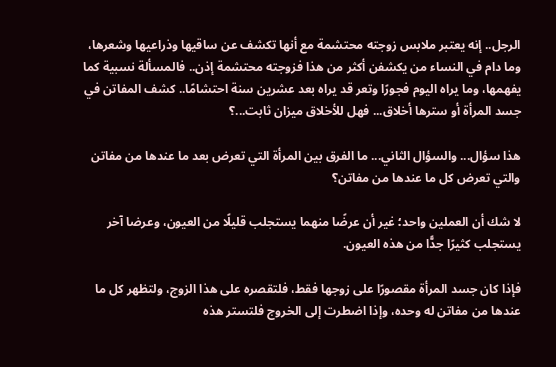الرجل.. إنه يعتبر ملابس زوجته محتشمة مع أنها تكشف عن ساقيها وذراعيها وشعرها، وما دام في النساء من يكشفن أكثر من هذا فزوجته محتشمة إذن.. فالمسألة نسبية كما يفهمها، وما يراه اليوم فجورًا وتعر قد يراه بعد عشرين سنة احتشامًا.. كشف المفاتن في جسد المرأة أو سترها أخلاق... فهل للأخلاق ميزان ثابت...؟

هذا سؤال... والسؤال الثاني... ما الفرق بين المرأة التي تعرض بعد ما عندها من مفاتن والتي تعرض كل ما عندها من مفاتن؟

لا شك أن العملين واحد؛ غير أن عرضًا منهما يستجلب قليلًا من العيون، وعرضا آخر يستجلب كثيرًا جدًّا من هذه العيون.

فإذا كان جسد المرأة مقصورًا على زوجها فقط، فلتقصره على هذا الزوج، ولتظهر كل ما عندها من مفاتن له وحده، وإذا اضطرت إلى الخروج فلتستر هذه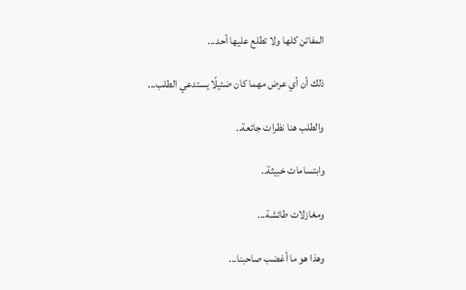المفاتن كلها ولا تطلع عليها أحد...

ذلك أن أي عرض مهما كان ضئيلًا يستدعي الطلب...

والطلب هنا نظرات جائعة..

وابتسامات خبيثة..

ومغازلات طائشة...

وهذا هو ما أغضب صاحبنا...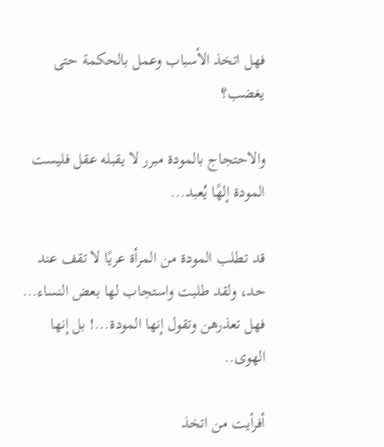فهل اتخذ الأسباب وعمل بالحكمة حتى يغضب؟

والاحتجاج بالمودة مبرر لا يقبله عقل فليست المودة إلهًا يُعبد...

قد تطلب المودة من المرأة عريًا لا تقف عند حد، ولقد طلبت واستجاب لها بعض النساء... فهل تعذرهن وتقول إنها المودة...! بل إنها الهوى..

أفرأيت من اتخذ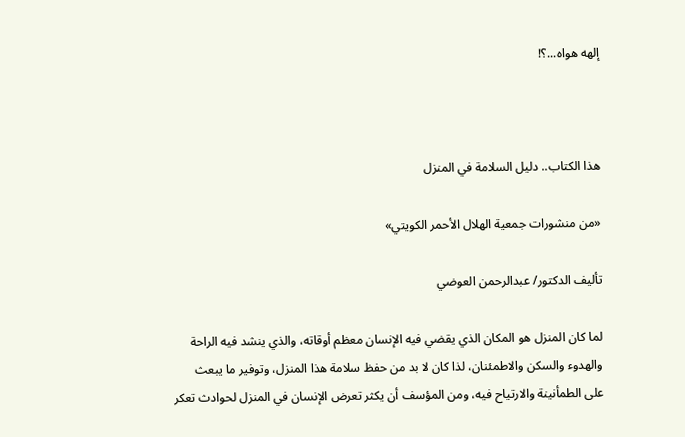إلهه هواه...؟!



هذا الكتاب.. دليل السلامة في المنزل

«من منشورات جمعية الهلال الأحمر الكويتي»

تأليف الدكتور/ عبدالرحمن العوضي

لما كان المنزل هو المكان الذي يقضي فيه الإنسان معظم أوقاته، والذي ينشد فيه الراحة والهدوء والسكن والاطمئنان، لذا كان لا بد من حفظ سلامة هذا المنزل، وتوفير ما يبعث على الطمأنينة والارتياح فيه، ومن المؤسف أن يكثر تعرض الإنسان في المنزل لحوادث تعكر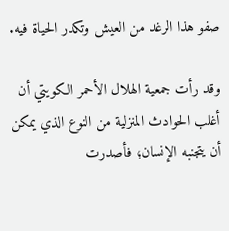صفو هذا الرغد من العيش وتكدر الحياة فيه.

وقد رأت جمعية الهلال الأحمر الكويتي أن أغلب الحوادث المنزلية من النوع الذي يمكن أن يتجنبه الإنسان؛ فأصدرت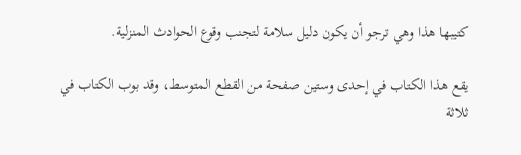كتيبها هذا وهي ترجو أن يكون دليل سلامة لتجنب وقوع الحوادث المنزلية.

يقع هذا الكتاب في إحدى وستين صفحة من القطع المتوسط، وقد بوب الكتاب في ثلاثة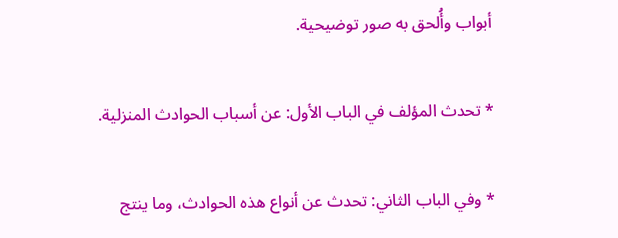أبواب وأُلحق به صور توضيحية.

* تحدث المؤلف في الباب الأول: عن أسباب الحوادث المنزلية.

* وفي الباب الثاني: تحدث عن أنواع هذه الحوادث، وما ينتج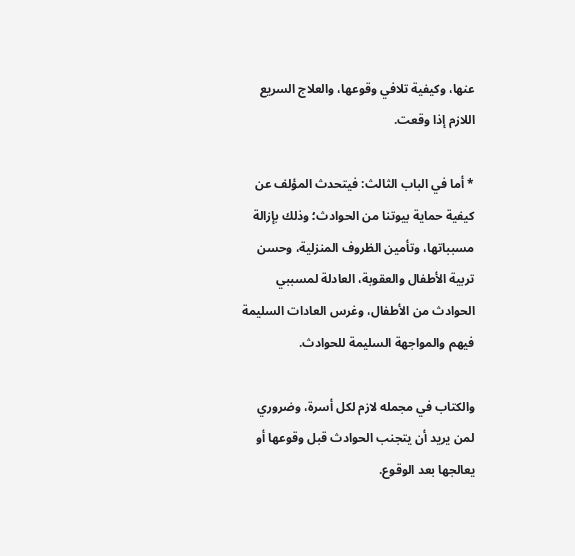عنها، وكيفية تلافي وقوعها، والعلاج السريع اللازم إذا وقعت.

* أما في الباب الثالث: فيتحدث المؤلف عن كيفية حماية بيوتنا من الحوادث؛ وذلك بإزالة مسبباتها، وتأمين الظروف المنزلية، وحسن تربية الأطفال والعقوبة، العادلة لمسببي الحوادث من الأطفال، وغرس العادات السليمة فيهم والمواجهة السليمة للحوادث.

والكتاب في مجمله لازم لكل أسرة، وضروري لمن يريد أن يتجنب الحوادث قبل وقوعها أو يعالجها بعد الوقوع.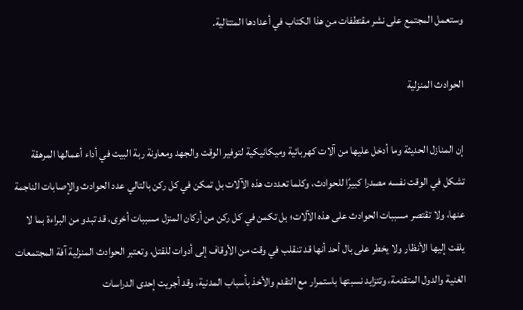وستعمل المجتمع على نشر مقتطفات من هذا الكتاب في أعدادها المتتالية.

الحوادث المنزلية

إن المنازل الحديثة وما أدخل عليها من آلات كهربائية وميكانيكية لتوفير الوقت والجهد ومعاونة ربة البيت في أداء أعمالها المرهقة تشكل في الوقت نفسه مصدرا كبيرًا للحوادث، وكلما تعددت هذه الآلات بل تمكن في كل ركن بالتالي عدد الحوادث والإصابات الناجمة عنها، ولا تقتصر مسببات الحوادث على هذه الآلات؛ بل تكمن في كل ركن من أركان المنزل مسببات أخرى، قد تبدو من البراءة بما لا يلفت إليها الأنظار ولا يخطر على بال أحد أنها قد تنقلب في وقت من الأوقاف إلى أدوات للقتل، وتعتبر الحوادث المنزلية آفة المجتمعات الغنية والدول المتقدمة، وتتزايد نسبتها باستمرار مع التقدم والأخذ بأسباب المدنية، وقد أجريت إحدى الدراسات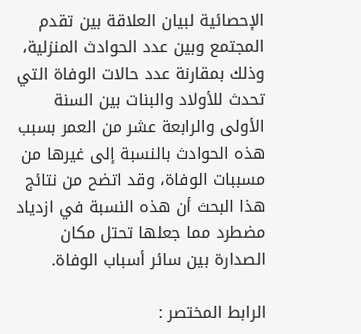الإحصائية لبيان العلاقة بين تقدم المجتمع وبين عدد الحوادث المنزلية، وذلك بمقارنة عدد حالات الوفاة التي تحدث للأولاد والبنات بين السنة الأولى والرابعة عشر من العمر بسبب هذه الحوادث بالنسبة إلى غيرها من مسببات الوفاة، وقد اتضح من نتائج هذا البحث أن هذه النسبة في ازدياد مضطرد مما جعلها تحتل مكان الصدارة بين سائر أسباب الوفاة.

الرابط المختصر :